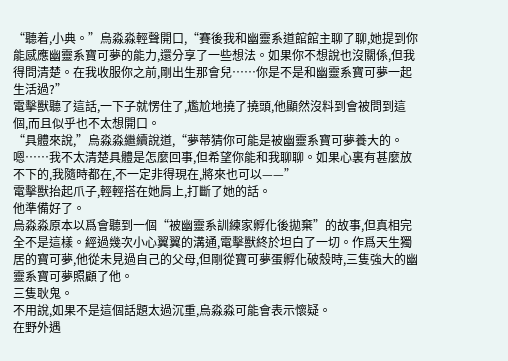“聽着,小典。”烏淼淼輕聲開口,“賽後我和幽靈系道館館主聊了聊,她提到你能感應幽靈系寶可夢的能力,還分享了一些想法。如果你不想說也沒關係,但我得問清楚。在我收服你之前,剛出生那會兒……你是不是和幽靈系寶可夢一起生活過?”
電擊獸聽了這話,一下子就愣住了,尷尬地撓了撓頭,他顯然沒料到會被問到這個,而且似乎也不太想開口。
“具體來說,”烏淼淼繼續說道,“夢蒂猜你可能是被幽靈系寶可夢養大的。嗯……我不太清楚具體是怎麼回事,但希望你能和我聊聊。如果心裏有甚麼放不下的,我隨時都在,不一定非得現在,將來也可以——”
電擊獸抬起爪子,輕輕搭在她肩上,打斷了她的話。
他準備好了。
烏淼淼原本以爲會聽到一個“被幽靈系訓練家孵化後拋棄”的故事,但真相完全不是這樣。經過幾次小心翼翼的溝通,電擊獸終於坦白了一切。作爲天生獨居的寶可夢,他從未見過自己的父母,但剛從寶可夢蛋孵化破殼時,三隻強大的幽靈系寶可夢照顧了他。
三隻耿鬼。
不用說,如果不是這個話題太過沉重,烏淼淼可能會表示懷疑。
在野外遇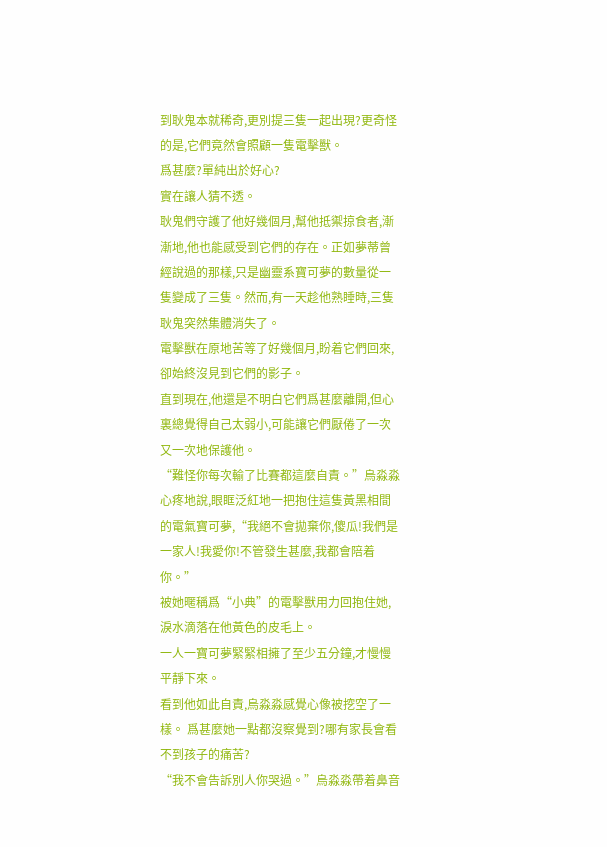到耿鬼本就稀奇,更別提三隻一起出現?更奇怪的是,它們竟然會照顧一隻電擊獸。
爲甚麼?單純出於好心?
實在讓人猜不透。
耿鬼們守護了他好幾個月,幫他抵禦掠食者,漸漸地,他也能感受到它們的存在。正如夢蒂曾經說過的那樣,只是幽靈系寶可夢的數量從一隻變成了三隻。然而,有一天趁他熟睡時,三隻耿鬼突然集體消失了。
電擊獸在原地苦等了好幾個月,盼着它們回來,卻始終沒見到它們的影子。
直到現在,他還是不明白它們爲甚麼離開,但心裏總覺得自己太弱小,可能讓它們厭倦了一次又一次地保護他。
“難怪你每次輸了比賽都這麼自責。”烏淼淼心疼地說,眼眶泛紅地一把抱住這隻黃黑相間的電氣寶可夢,“我絕不會拋棄你,傻瓜!我們是一家人!我愛你!不管發生甚麼,我都會陪着你。”
被她暱稱爲“小典”的電擊獸用力回抱住她,淚水滴落在他黃色的皮毛上。
一人一寶可夢緊緊相擁了至少五分鐘,才慢慢平靜下來。
看到他如此自責,烏淼淼感覺心像被挖空了一樣。 爲甚麼她一點都沒察覺到?哪有家長會看不到孩子的痛苦?
“我不會告訴別人你哭過。”烏淼淼帶着鼻音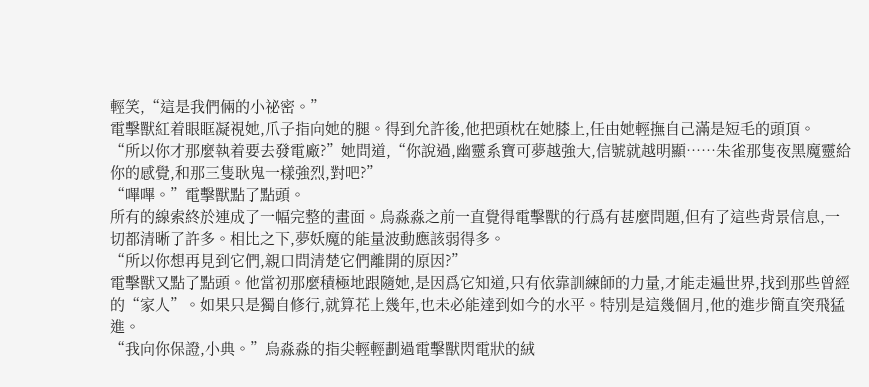輕笑,“這是我們倆的小祕密。”
電擊獸紅着眼眶凝視她,爪子指向她的腿。得到允許後,他把頭枕在她膝上,任由她輕撫自己滿是短毛的頭頂。
“所以你才那麼執着要去發電廠?”她問道,“你說過,幽靈系寶可夢越強大,信號就越明顯……朱雀那隻夜黑魔靈給你的感覺,和那三隻耿鬼一樣強烈,對吧?”
“嗶嗶。”電擊獸點了點頭。
所有的線索終於連成了一幅完整的畫面。烏淼淼之前一直覺得電擊獸的行爲有甚麼問題,但有了這些背景信息,一切都清晰了許多。相比之下,夢妖魔的能量波動應該弱得多。
“所以你想再見到它們,親口問清楚它們離開的原因?”
電擊獸又點了點頭。他當初那麼積極地跟隨她,是因爲它知道,只有依靠訓練師的力量,才能走遍世界,找到那些曾經的“家人”。如果只是獨自修行,就算花上幾年,也未必能達到如今的水平。特別是這幾個月,他的進步簡直突飛猛進。
“我向你保證,小典。”烏淼淼的指尖輕輕劃過電擊獸閃電狀的絨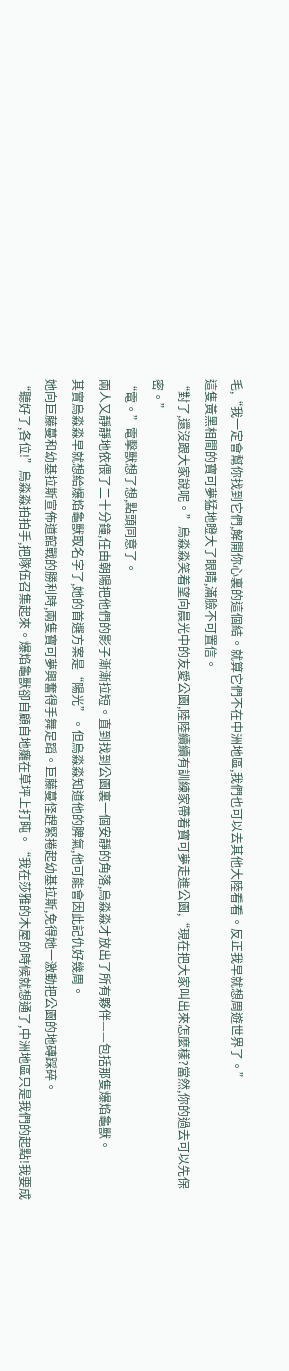毛,“我一定會幫你找到它們,解開你心裏的這個結。就算它們不在中洲地區,我們也可以去其他大陸看看。反正我早就想周遊世界了。”
這隻黃黑相間的寶可夢猛地瞪大了眼睛,滿臉不可置信。
“對了,還沒跟大家說呢。”烏淼淼笑着望向晨光中的友愛公園,陸陸續續有訓練家帶着寶可夢走進公園,“現在把大家叫出來怎麼樣?當然,你的過去可以先保密。”
“電。”電擊獸想了想,點頭同意了。
兩人又靜靜地依偎了二十分鐘,任由朝陽把他們的影子漸漸拉短。直到找到公園裏一個安靜的角落,烏淼淼才放出了所有夥伴——包括那隻爆焰龜獸。
其實烏淼淼早就想給爆焰龜獸取名字了,她的首選方案是“陽光”。但烏淼淼知道他的脾氣,他可能會因此記仇好幾周。
她向巨藤蔓和幼基拉斯宣佈道館戰的勝利時,兩隻寶可夢興奮得手舞足蹈。巨藤蔓怪趕緊捲起幼基拉斯,免得她一激動把公園的地磚踩碎。
“聽好了,各位!”烏淼淼拍拍手,把隊伍召集起來。爆焰龜獸卻自顧自地癱在草坪上打盹。“我在莎雅的木屋的時候就想通了,中洲地區只是我們的起點!我要成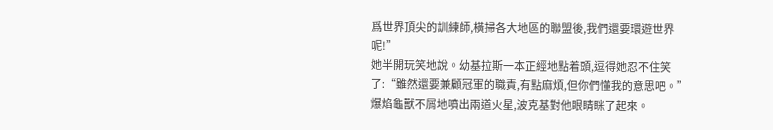爲世界頂尖的訓練師,橫掃各大地區的聯盟後,我們還要環遊世界呢!”
她半開玩笑地說。幼基拉斯一本正經地點着頭,逗得她忍不住笑了:“雖然還要兼顧冠軍的職責,有點麻煩,但你們懂我的意思吧。”
爆焰龜獸不屑地噴出兩道火星,波克基對他眼睛眯了起來。